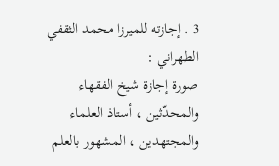3 . إجازته للميرزا محمد الثقفي الطهراني :
صورة إجازة شيخ الفقهاء والمحدّثين ، أستاذ العلماء والمجتهدين ، المشهور بالعلم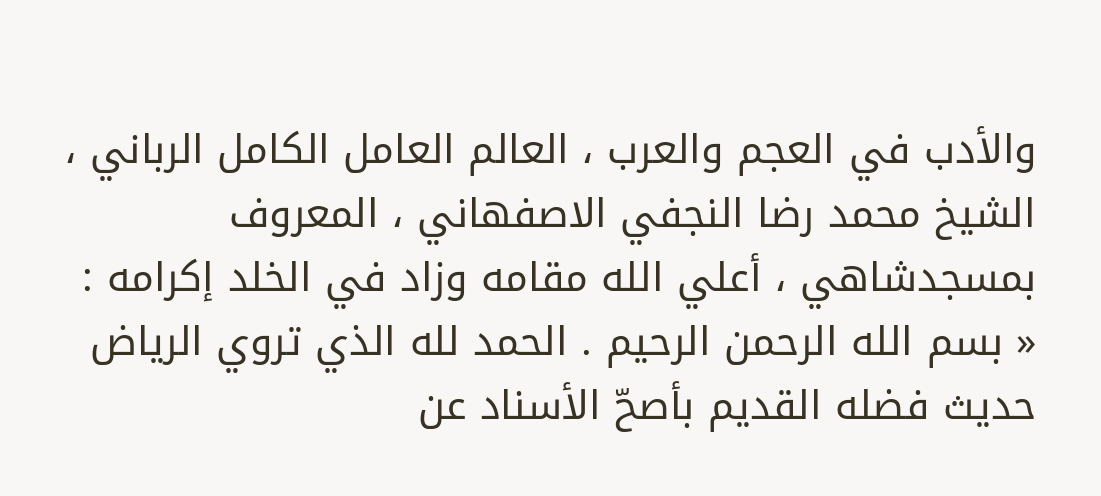والأدب في العجم والعرب ، العالم العامل الكامل الرباني ، الشيخ محمد رضا النجفي الاصفهاني ، المعروف بمسجدشاهي ، أعلي الله مقامه وزاد في الخلد إكرامه :
« بسم الله الرحمن الرحيم . الحمد لله الذي تروي الرياض حديث فضله القديم بأصحّ الأسناد عن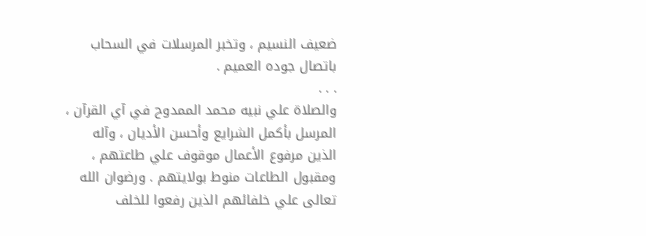ضعيف النسيم ، وتخبر المرسلات في السحاب باتصال جوده العميم .
. . .
والصلاة علي نبيه محمد الممدوح في آي القرآن ، المرسل بأكمل الشرايع وأحسن الأديان ، وآله الذين مرفوع الأعمال موقوف علي طاعتهم ، ومقبول الطاعات منوط بولايتهم . ورضوان الله تعالى علي خلفائهم الذين رفعوا للخلف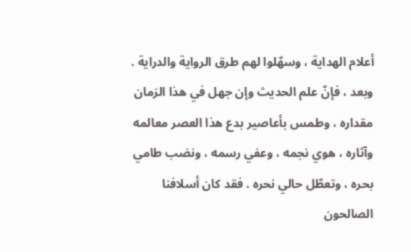أعلام الهداية ، وسهّلوا لهم طرق الرواية والدراية .
وبعد ، فإنّ علم الحديث وإن جهل في هذا الزمان مقداره ، وطمس بأعاصير بدع هذا العصر معالمه وآثاره ، هوي نجمه ، وعفي رسمه ، ونضب طامي بحره ، وتعطّل حالي نحره . فقد كان أسلافنا الصالحون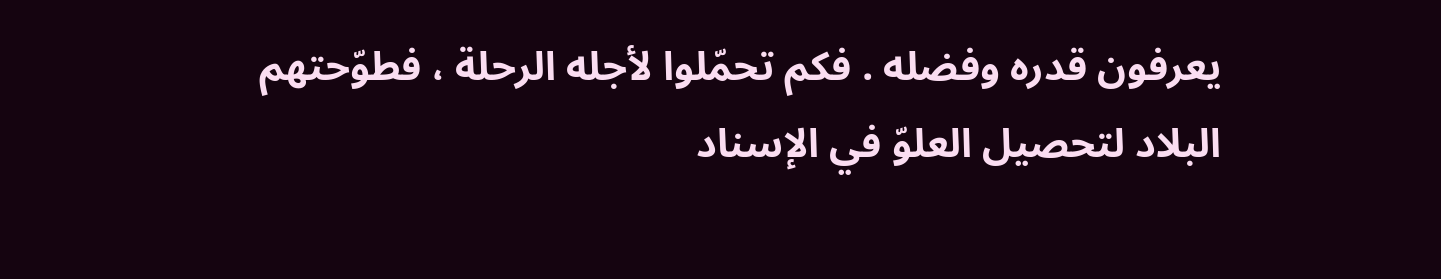يعرفون قدره وفضله . فكم تحمّلوا لأجله الرحلة ، فطوّحتهم البلاد لتحصيل العلوّ في الإسناد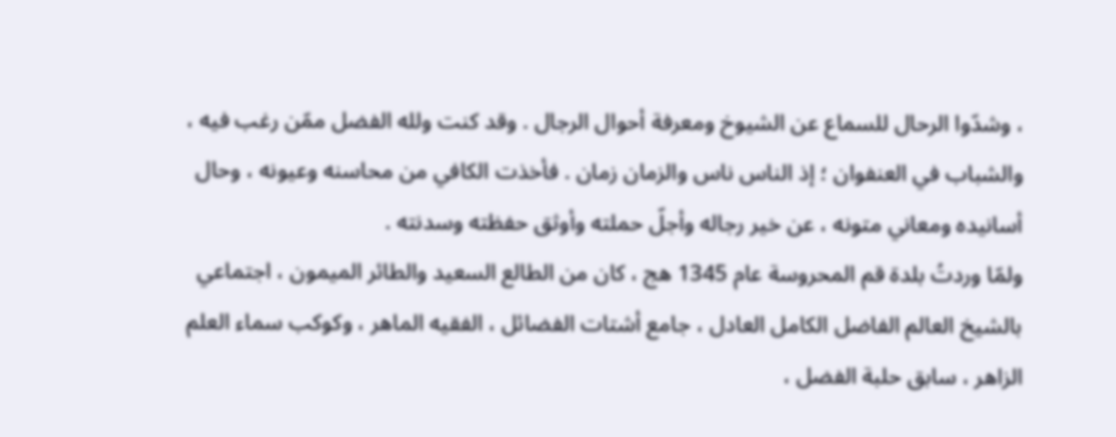، وشدّوا الرحال للسماع عن الشيوخ ومعرفة أحوال الرجال . وقد كنت ولله الفضل ممّن رغب فيه ، والشباب في العنفوان ؛ إذ الناس ناس والزمان زمان . فأخذت الكافي من محاسنه وعيونه ، وحال أسانيده ومعاني متونه ، عن خير رجاله وأجلّ حملته وأوثق حفظته وسدنته .
ولمّا وردتُ بلدة قم المحروسة عام 1345 هج ، كان من الطالع السعيد والطائر الميمون ، اجتماعي بالشيخ العالم الفاضل الكامل العادل ، جامع أشتات الفضائل ، الفقيه الماهر ، وكوكب سماء العلم الزاهر ، سابق حلبة الفضل ،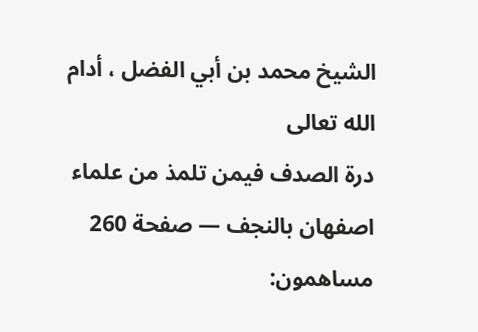الشيخ محمد بن أبي الفضل ، أدام الله تعالى
درة الصدف فيمن تلمذ من علماء اصفهان بالنجف — صفحة 260
مساهمون: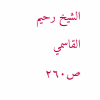الشيخ رحيم القاسمي
ص٢٦٠